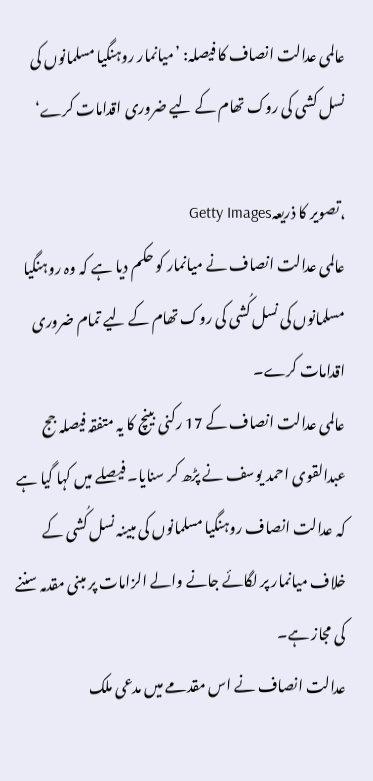عالمی عدالت انصاف کا فیصلہ: ’میانمار روہنگیا مسلمانوں کی نسل کشی کی روک تھام کے لیے ضروری اقدامات کرے‘

،تصویر کا ذریعہGetty Images
عالمی عدالت انصاف نے میانمار کو حکم دیا ہے کہ وہ روہنگیا مسلمانوں کی نسل کُشی کی روک تھام کے لیے تمام ضروری اقدامات کرے۔
عالمی عدالت انصاف کے 17 رکنی بینچ کا یہ متفقہ فیصلہ جج عبدالقوی احمد یوسف نے پڑھ کر سنایا۔ فیصلے میں کہا گیا ہے کہ عدالت انصاف روہنگیا مسلمانوں کی مبینہ نسل کُشی کے خلاف میانمار پر لگائے جانے والے الزامات پر مبنی مقدمہ سننے کی مجاز ہے۔
عدالت انصاف نے اس مقدمے میں مدعی ملک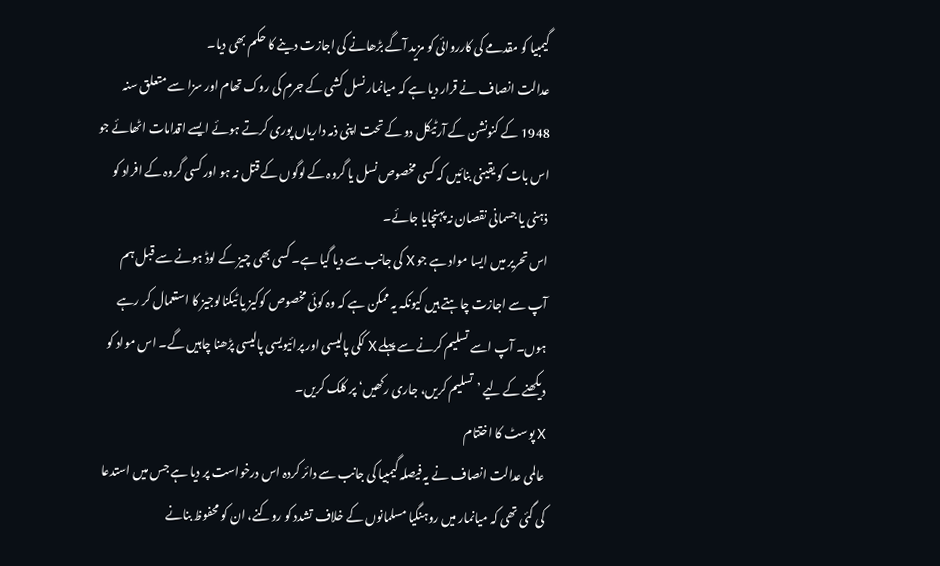گیمبیا کو مقدمے کی کارروائی کو مزید آگے بڑھانے کی اجازت دینے کا حکم بھی دیا۔
عدالت انصاف نے قرار دیا ہے کہ میانمار نسل کشی کے جرم کی روک تھام اور سزا سے متعلق سنہ 1948 کے کنونشن کے آرٹیکل دو کے تحت اپنی ذمہ داریاں پوری کرتے ہوئے ایسے اقدامات اٹھائے جو اس بات کو یقینی بنائیں کہ کسی مخصوص نسل یا گروہ کے لوگوں کے قتل نہ ہو اور کسی گروہ کے افراد کو ذہنی یا جسمانی نقصان نہ پہنچایا جائے۔
اس تحریر میں ایسا مواد ہے جو X کی جانب سے دیا گیا ہے۔ کسی بھی چیز کے لوڈ ہونے سے قبل ہم آپ سے اجازت چاہتے ہیں کیونکہ یہ ممکن ہے کہ وہ کوئی مخصوص کوکیز یا ٹیکنالوجیز کا استعمال کر رہے ہوں۔ آپ اسے تسلیم کرنے سے پہلے X ککی پالیسی اور پرائیویسی پالیسی پڑھنا چاہیں گے۔ اس مواد کو دیکھنے کے لیے ’تسلیم کریں، جاری رکھیں‘ پر کلک کریں۔
X پوسٹ کا اختتام
عالمی عدالت انصاف نے یہ فیصلہ گیمبیا کی جانب سے دائر کردہ اس درخواست پر دیا ہے جس میں استدعا کی گئی تھی کہ میانمار میں روہنگیا مسلمانوں کے خلاف تشدد کو روکنے، ان کو محفوظ بنانے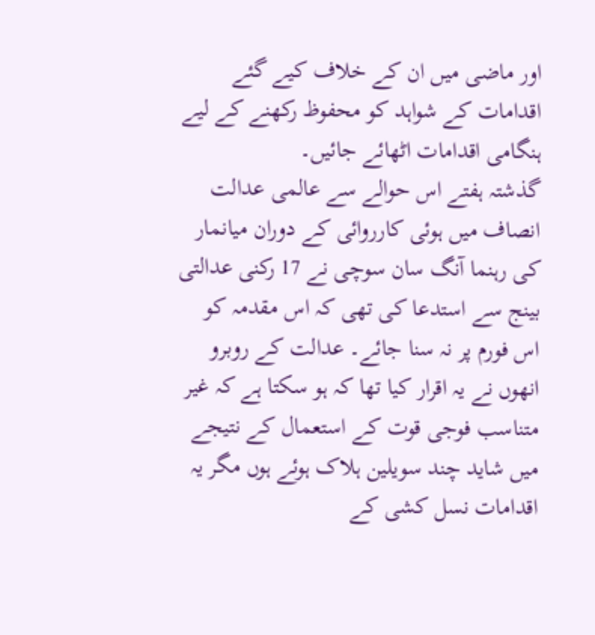اور ماضی میں ان کے خلاف کیے گئے اقدامات کے شواہد کو محفوظ رکھنے کے لیے ہنگامی اقدامات اٹھائے جائیں۔
گذشتہ ہفتے اس حوالے سے عالمی عدالت انصاف میں ہوئی کارروائی کے دوران میانمار کی رہنما آنگ سان سوچی نے 17 رکنی عدالتی بینج سے استدعا کی تھی کہ اس مقدمہ کو اس فورم پر نہ سنا جائے۔ عدالت کے روبرو انھوں نے یہ اقرار کیا تھا کہ ہو سکتا ہے کہ غیر متناسب فوجی قوت کے استعمال کے نتیجے میں شاید چند سویلین ہلاک ہوئے ہوں مگر یہ اقدامات نسل کشی کے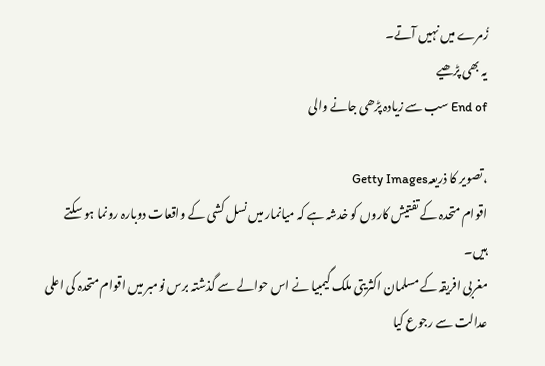زُمرے میں نہیں آتے۔
یہ بھی پڑھیے
End of سب سے زیادہ پڑھی جانے والی

،تصویر کا ذریعہGetty Images
اقوام متحدہ کے تفتیش کاروں کو خدشہ ہے کہ میانمار میں نسل کشی کے واقعات دوبارہ رونما ہو سکتے ہیں۔
مغربی افریقہ کے مسلمان اکثریتی ملک گیمبیا نے اس حوالے سے گذشتہ برس نومبر میں اقوام متحدہ کی اعلی عدالت سے رجوع کیا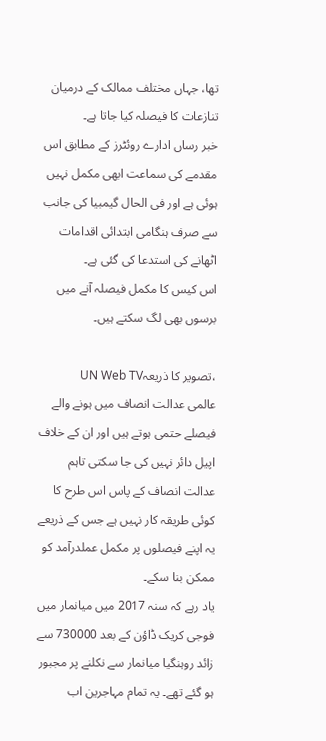تھا، جہاں مختلف ممالک کے درمیان تنازعات کا فیصلہ کیا جاتا ہے۔
خبر رساں ادارے روئٹرز کے مطابق اس مقدمے کی سماعت ابھی مکمل نہیں ہوئی ہے اور فی الحال گیمبیا کی جانب سے صرف ہنگامی ابتدائی اقدامات اٹھانے کی استدعا کی گئی ہے۔
اس کیس کا مکمل فیصلہ آنے میں برسوں بھی لگ سکتے ہیں۔

،تصویر کا ذریعہUN Web TV
عالمی عدالت انصاف میں ہونے والے فیصلے حتمی ہوتے ہیں اور ان کے خلاف اپیل دائر نہیں کی جا سکتی تاہم عدالت انصاف کے پاس اس طرح کا کوئی طریقہ کار نہیں ہے جس کے ذریعے یہ اپنے فیصلوں پر مکمل عملدرآمد کو ممکن بنا سکے۔
یاد رہے کہ سنہ 2017 میں میانمار میں فوجی کریک ڈاؤن کے بعد 730000 سے زائد روہنگیا میانمار سے نکلنے پر مجبور ہو گئے تھے۔ یہ تمام مہاجرین اب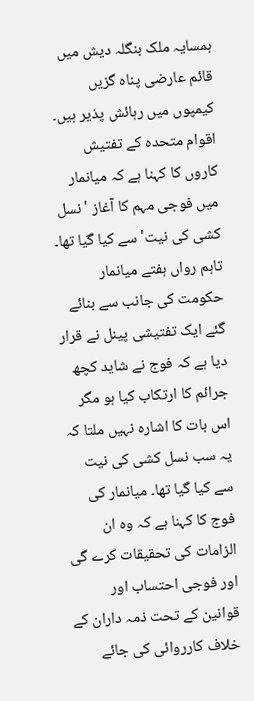ہمسایہ ملک بنگلہ دیش میں قائم عارضی پناہ گزیں کیمپوں میں رہائش پذیر ہیں۔
اقوام متحدہ کے تفتیش کاروں کا کہنا ہے کہ میانمار میں فوجی مہم کا آغاز 'نسل کشی کی نیت' سے کیا گیا تھا۔
تاہم رواں ہفتے میانمار حکومت کی جانب سے بنائے گئے ایک تفتیشی پینل نے قرار دیا ہے کہ فوج نے شاید کچھ جرائم کا ارتکاب کیا ہو مگر اس بات کا اشارہ نہیں ملتا کہ یہ سب نسل کشی کی نیت سے کیا گیا تھا۔ میانمار کی فوج کا کہنا ہے کہ وہ ان الزامات کی تحقیقات کرے گی اور فوجی احتساب اور قوانین کے تحت ذمہ داران کے خلاف کارروائی کی جائے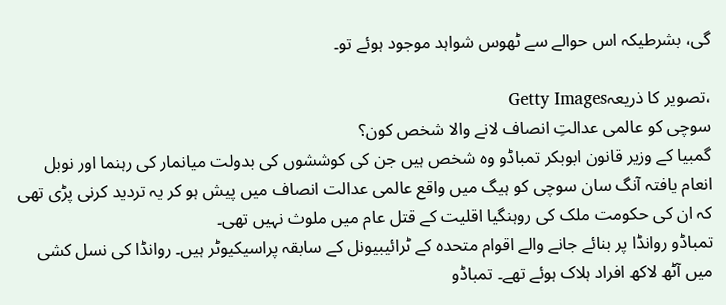گی، بشرطیکہ اس حوالے سے ٹھوس شواہد موجود ہوئے تو۔

،تصویر کا ذریعہGetty Images
سوچی کو عالمی عدالتِ انصاف لانے والا شخص کون؟
گمبیا کے وزیر قانون ابوبکر تمباڈو وہ شخص ہیں جن کی کوششوں کی بدولت میانمار کی رہنما اور نوبل انعام یافتہ آنگ سان سوچی کو ہیگ میں واقع عالمی عدالت انصاف میں پیش ہو کر یہ تردید کرنی پڑی تھی کہ ان کی حکومت ملک کی روہنگیا اقلیت کے قتل عام میں ملوث نہیں تھی۔
تمباڈو روانڈا پر بنائے جانے والے اقوام متحدہ کے ٹرائیبیونل کے سابقہ پراسیکیوٹر ہیں۔ روانڈا کی نسل کشی میں آٹھ لاکھ افراد ہلاک ہوئے تھے۔ تمباڈو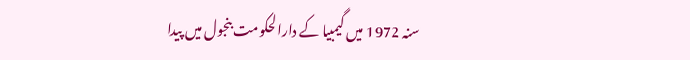سنہ 1972 میں گیمبیا کے دارالحکومت بنجول میں پیدا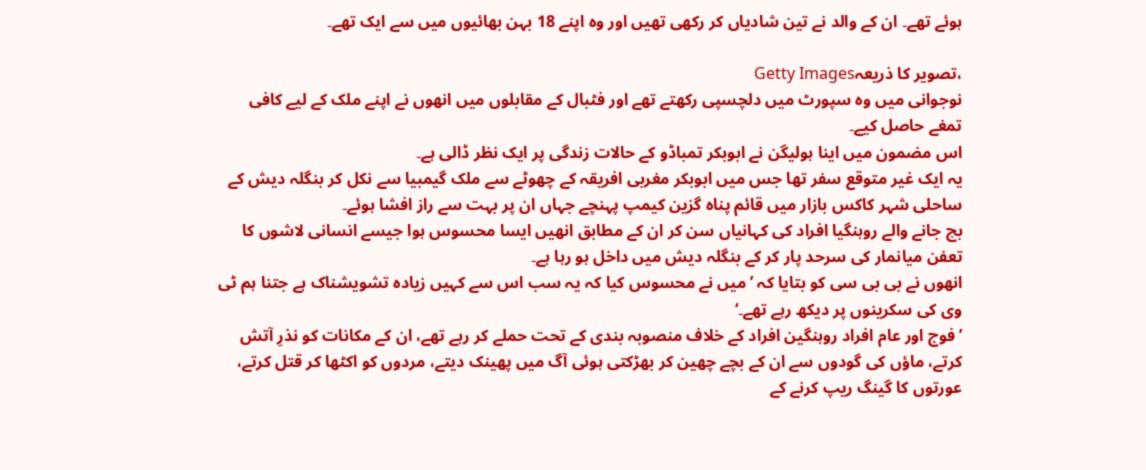ہوئے تھے۔ ان کے والد نے تین شادیاں کر رکھی تھیں اور وہ اپنے 18 بہن بھائیوں میں سے ایک تھے۔

،تصویر کا ذریعہGetty Images
نوجوانی میں وہ سپورٹ میں دلچسپی رکھتے تھے اور فٹبال کے مقابلوں میں انھوں نے اپنے ملک کے لیے کافی تمغے حاصل کیے۔
اس مضمون میں اینا ہولیگن نے ابوبکر تمباڈو کے حالات زندگی پر ایک نظر ڈالی ہے۔
یہ ایک غیر متوقع سفر تھا جس میں ابوبکر مغربی افریقہ کے چھوٹے سے ملک گیمبیا سے نکل کر بنگلہ دیش کے ساحلی شہر کاکس بازار میں قائم پناہ گزین کیمپ پہنچے جہاں ان پر بہت سے راز افشا ہوئے۔
بچ جانے والے روہنگیا افراد کی کہانیاں سن کر ان کے مطابق انھیں ایسا محسوس ہوا جیسے انسانی لاشوں کا تعفن میانمار کی سرحد پار کر کے بنگلہ دیش میں داخل ہو رہا ہے۔
انھوں نے بی بی سی کو بتایا کہ ’میں نے محسوس کیا کہ یہ سب اس سے کہیں زیادہ تشویشناک ہے جتنا ہم ٹی وی کی سکرینوں پر دیکھ رہے تھے۔‘
’فوج اور عام افراد روہنگین افراد کے خلاف منصوبہ بندی کے تحت حملے کر رہے تھے، ان کے مکانات کو نذرِ آتش کرتے، ماؤں کی گودوں سے ان کے بچے چھین کر بھڑکتی ہوئی آگ میں پھینک دیتے، مردوں کو اکٹھا کر قتل کرتے، عورتوں کا گینگ ریپ کرنے کے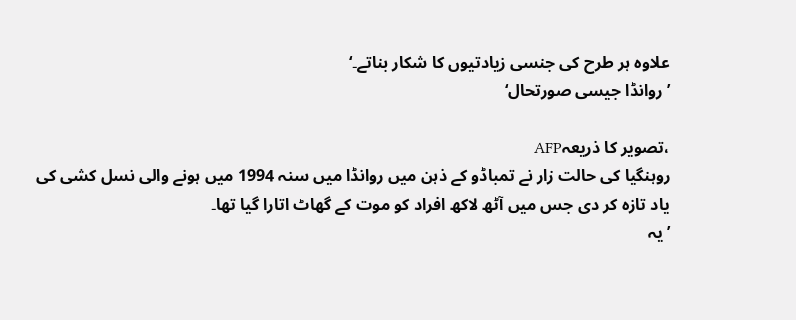علاوہ ہر طرح کی جنسی زیادتیوں کا شکار بناتے۔‘
’روانڈا جیسی صورتحال‘

،تصویر کا ذریعہAFP
روہنگیا کی حالت زار نے تمباڈو کے ذہن میں روانڈا میں سنہ 1994 میں ہونے والی نسل کشی کی یاد تازہ کر دی جس میں آٹھ لاکھ افراد کو موت کے گھاٹ اتارا گیا تھا۔
’یہ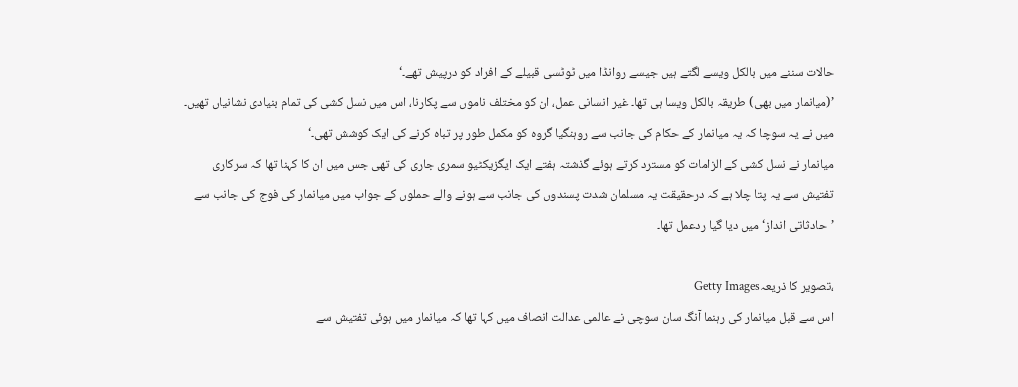حالات سننے میں بالکل ویسے لگتے ہیں جیسے روانڈا میں ٹوٹسی قبیلے کے افراد کو درپیش تھے۔‘
’(میانمار میں بھی) طریقہ بالکل ویسا ہی تھا۔ غیر انسانی عمل، ان کو مختلف ناموں سے پکارنا، اس میں نسل کشی کی تمام بنیادی نشانیاں تھیں۔ میں نے یہ سوچا کہ یہ میانمار کے حکام کی جانب سے روہنگیا گروہ کو مکمل طور پر تباہ کرنے کی ایک کوشش تھی۔‘
میانمار نے نسل کشی کے الزامات کو مسترد کرتے ہوئے گذشتہ ہفتے ایک ایگزیکٹیو سمری جاری کی تھی جس میں ان کا کہنا تھا کہ سرکاری تفتیش سے یہ پتا چلا ہے کہ درحقیقت یہ مسلمان شدت پسندوں کی جانب سے ہونے والے حملوں کے جواب میں میانمار کی فوج کی جانب سے ’حادثاتی انداز‘ میں دیا گیا ردعمل تھا۔

،تصویر کا ذریعہGetty Images
اس سے قبل میانمار کی رہنما آنگ سان سوچی نے عالمی عدالت انصاف میں کہا تھا کہ میانمار میں ہوئی تفتیش سے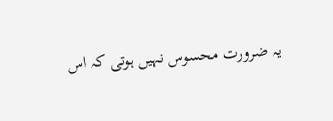یہ ضرورت محسوس نہیں ہوتی کہ اس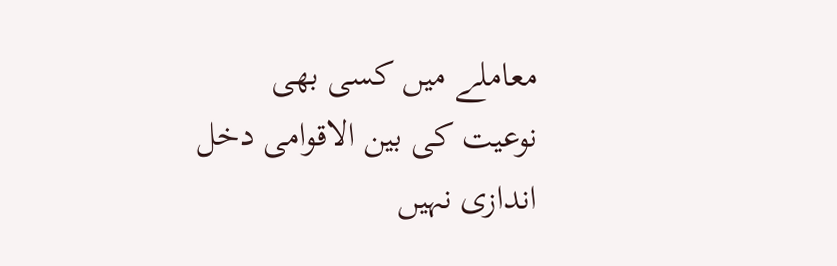معاملے میں کسی بھی نوعیت کی بین الاقوامی دخل اندازی نہیں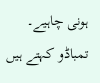ہونی چاہیے۔
تمباڈو کہتے ہیں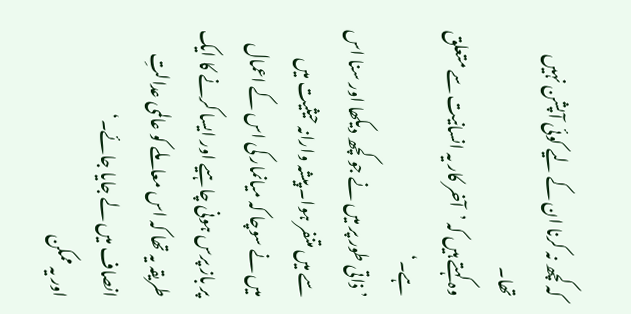کہ کچھ نہ کرنا ان کے لیے کوئی آپشن نہیں تھا۔
وہ کہتے ہیں کہ ’آخر کار یہ انسانیت سے متعلق ہے۔‘
’ذاتی طور پر میں نے جو کچھ دیکھا اور سنا اس سے میں متنفر ہوا۔ پیشہ وارانہ حیثیت میں میں نے سوچا کہ میانمار کی اس کے اعمال پر باز پرس ہونی چاہیے اور ایسا کرنے کا ایک طریقہ یہ تھا کہ اس معاملے کو عالمی عدالتِ انصاف میں لے جایا جائے۔‘
اور یہ ممکن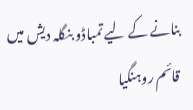بنانے کے لیے تمباڈو بنگلہ دیش میں قائم روہنگیا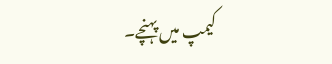کیمپ میں پہنچے۔